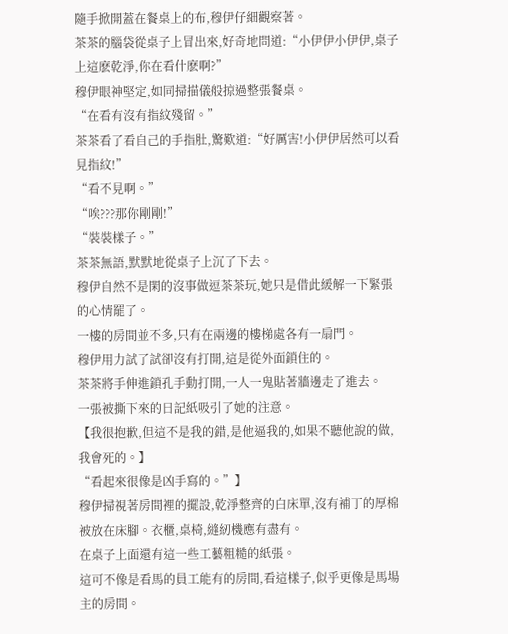隨手掀開蓋在餐桌上的布,穆伊仔細觀察著。
茶茶的腦袋從桌子上冒出來,好奇地問道:“小伊伊小伊伊,桌子上這麽乾淨,你在看什麽啊?”
穆伊眼神堅定,如同掃描儀般掠過整張餐桌。
“在看有沒有指紋殘留。”
茶茶看了看自己的手指肚,驚歎道:“好厲害!小伊伊居然可以看見指紋!”
“看不見啊。”
“唉???那你剛剛!”
“裝裝樣子。”
茶茶無語,默默地從桌子上沉了下去。
穆伊自然不是閑的沒事做逗茶茶玩,她只是借此緩解一下緊張的心情罷了。
一樓的房間並不多,只有在兩邊的樓梯處各有一扇門。
穆伊用力試了試卻沒有打開,這是從外面鎖住的。
茶茶將手伸進鎖孔手動打開,一人一鬼貼著牆邊走了進去。
一張被撕下來的日記紙吸引了她的注意。
【我很抱歉,但這不是我的錯,是他逼我的,如果不聽他說的做,我會死的。】
“看起來很像是凶手寫的。”】
穆伊掃視著房間裡的擺設,乾淨整齊的白床單,沒有補丁的厚棉被放在床腳。衣櫃,桌椅,縫紉機應有盡有。
在桌子上面還有這一些工藝粗糙的紙張。
這可不像是看馬的員工能有的房間,看這樣子,似乎更像是馬場主的房間。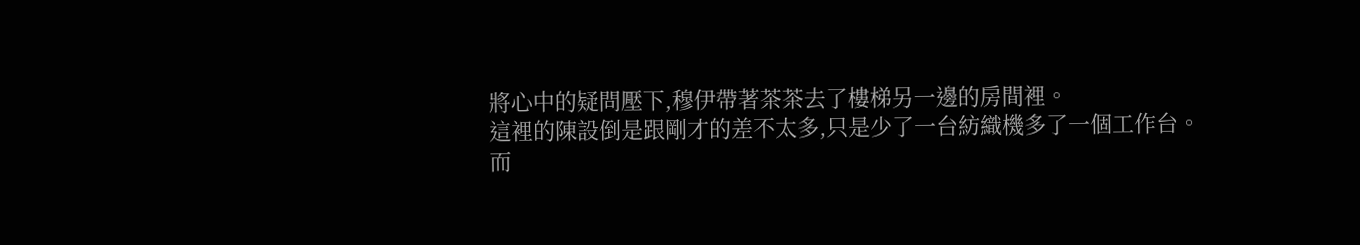將心中的疑問壓下,穆伊帶著茶茶去了樓梯另一邊的房間裡。
這裡的陳設倒是跟剛才的差不太多,只是少了一台紡織機多了一個工作台。
而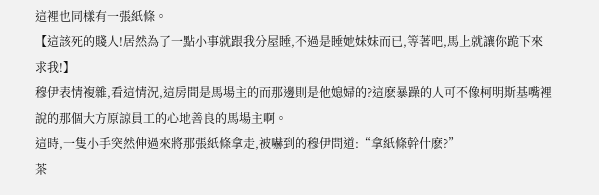這裡也同樣有一張紙條。
【這該死的賤人!居然為了一點小事就跟我分屋睡,不過是睡她妹妹而已,等著吧,馬上就讓你跪下來求我!】
穆伊表情複雜,看這情況,這房間是馬場主的而那邊則是他媳婦的?這麽暴躁的人可不像柯明斯基嘴裡說的那個大方原諒員工的心地善良的馬場主啊。
這時,一隻小手突然伸過來將那張紙條拿走,被嚇到的穆伊問道:“拿紙條幹什麽?”
茶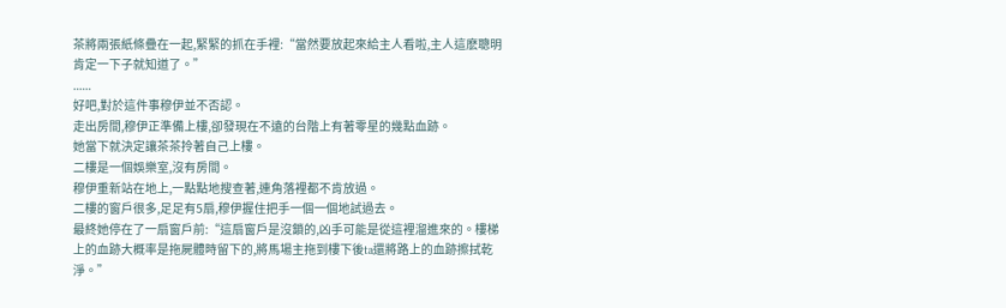茶將兩張紙條疊在一起,緊緊的抓在手裡:“當然要放起來給主人看啦,主人這麽聰明肯定一下子就知道了。”
......
好吧,對於這件事穆伊並不否認。
走出房間,穆伊正準備上樓,卻發現在不遠的台階上有著零星的幾點血跡。
她當下就決定讓茶茶拎著自己上樓。
二樓是一個娛樂室,沒有房間。
穆伊重新站在地上,一點點地搜查著,連角落裡都不肯放過。
二樓的窗戶很多,足足有5扇,穆伊握住把手一個一個地試過去。
最終她停在了一扇窗戶前:“這扇窗戶是沒鎖的,凶手可能是從這裡溜進來的。樓梯上的血跡大概率是拖屍體時留下的,將馬場主拖到樓下後ta還將路上的血跡擦拭乾淨。”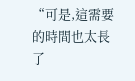“可是,這需要的時間也太長了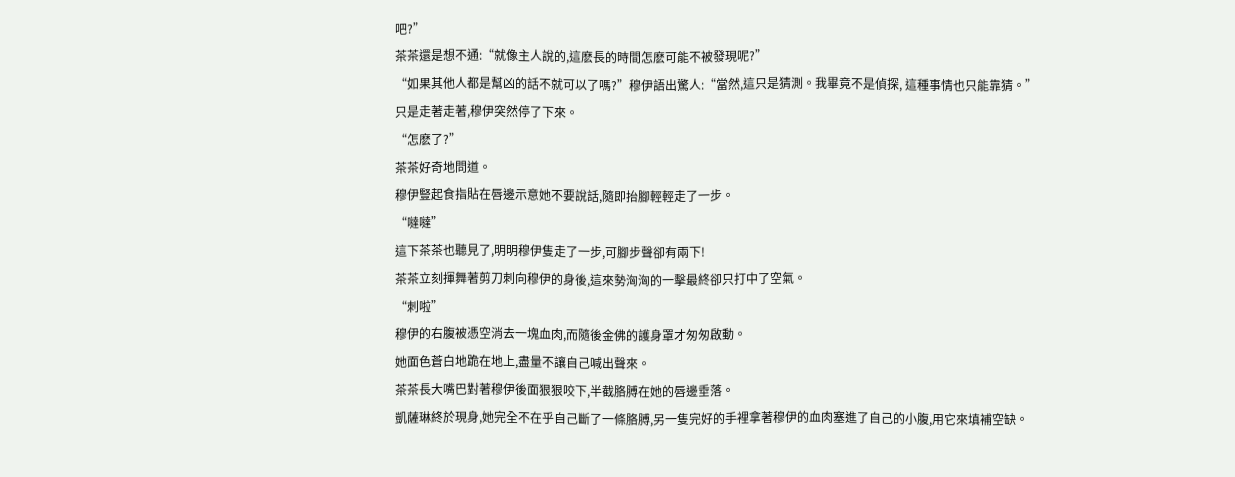吧?”
茶茶還是想不通:“就像主人說的,這麽長的時間怎麽可能不被發現呢?”
“如果其他人都是幫凶的話不就可以了嗎?”穆伊語出驚人:“當然,這只是猜測。我畢竟不是偵探, 這種事情也只能靠猜。”
只是走著走著,穆伊突然停了下來。
“怎麽了?”
茶茶好奇地問道。
穆伊豎起食指貼在唇邊示意她不要說話,隨即抬腳輕輕走了一步。
“噠噠”
這下茶茶也聽見了,明明穆伊隻走了一步,可腳步聲卻有兩下!
茶茶立刻揮舞著剪刀刺向穆伊的身後,這來勢洶洶的一擊最終卻只打中了空氣。
“刺啦”
穆伊的右腹被憑空消去一塊血肉,而隨後金佛的護身罩才匆匆啟動。
她面色蒼白地跪在地上,盡量不讓自己喊出聲來。
茶茶長大嘴巴對著穆伊後面狠狠咬下,半截胳膊在她的唇邊垂落。
凱薩琳終於現身,她完全不在乎自己斷了一條胳膊,另一隻完好的手裡拿著穆伊的血肉塞進了自己的小腹,用它來填補空缺。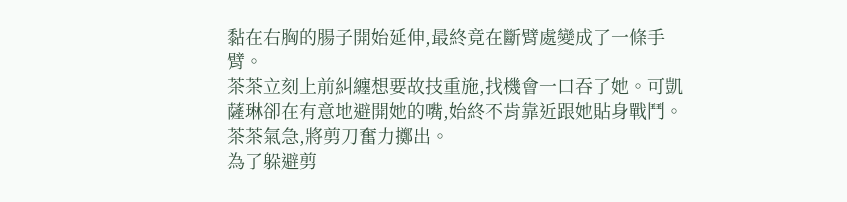黏在右胸的腸子開始延伸,最終竟在斷臂處變成了一條手臂。
茶茶立刻上前糾纏想要故技重施,找機會一口吞了她。可凱薩琳卻在有意地避開她的嘴,始終不肯靠近跟她貼身戰鬥。
茶茶氣急,將剪刀奮力擲出。
為了躲避剪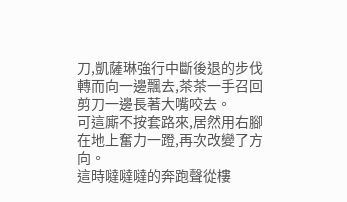刀,凱薩琳強行中斷後退的步伐轉而向一邊飄去,茶茶一手召回剪刀一邊長著大嘴咬去。
可這廝不按套路來,居然用右腳在地上奮力一蹬,再次改變了方向。
這時噠噠噠的奔跑聲從樓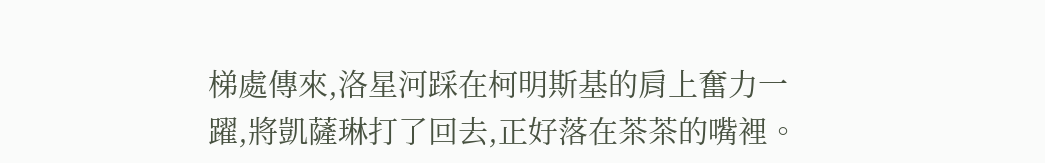梯處傳來,洛星河踩在柯明斯基的肩上奮力一躍,將凱薩琳打了回去,正好落在茶茶的嘴裡。